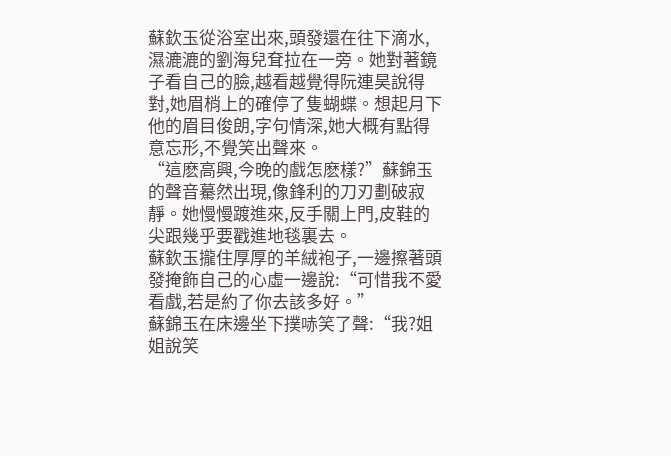蘇欽玉從浴室出來,頭發還在往下滴水,濕漉漉的劉海兒耷拉在一旁。她對著鏡子看自己的臉,越看越覺得阮連昊說得對,她眉梢上的確停了隻蝴蝶。想起月下他的眉目俊朗,字句情深,她大概有點得意忘形,不覺笑出聲來。
“這麽高興,今晚的戲怎麽樣?”蘇錦玉的聲音驀然出現,像鋒利的刀刃劃破寂靜。她慢慢踱進來,反手關上門,皮鞋的尖跟幾乎要戳進地毯裏去。
蘇欽玉攏住厚厚的羊絨袍子,一邊擦著頭發掩飾自己的心虛一邊說:“可惜我不愛看戲,若是約了你去該多好。”
蘇錦玉在床邊坐下撲哧笑了聲:“我?姐姐說笑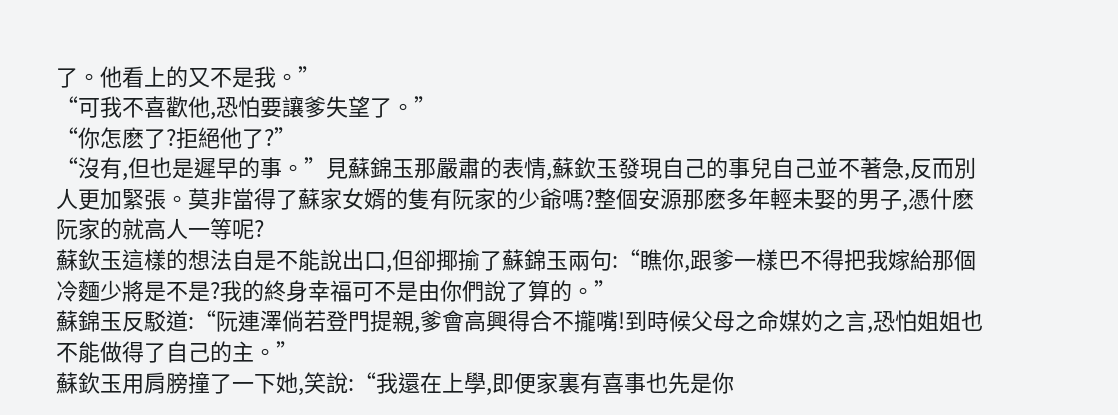了。他看上的又不是我。”
“可我不喜歡他,恐怕要讓爹失望了。”
“你怎麽了?拒絕他了?”
“沒有,但也是遲早的事。”見蘇錦玉那嚴肅的表情,蘇欽玉發現自己的事兒自己並不著急,反而別人更加緊張。莫非當得了蘇家女婿的隻有阮家的少爺嗎?整個安源那麽多年輕未娶的男子,憑什麽阮家的就高人一等呢?
蘇欽玉這樣的想法自是不能說出口,但卻揶揄了蘇錦玉兩句:“瞧你,跟爹一樣巴不得把我嫁給那個冷麵少將是不是?我的終身幸福可不是由你們說了算的。”
蘇錦玉反駁道:“阮連澤倘若登門提親,爹會高興得合不攏嘴!到時候父母之命媒妁之言,恐怕姐姐也不能做得了自己的主。”
蘇欽玉用肩膀撞了一下她,笑說:“我還在上學,即便家裏有喜事也先是你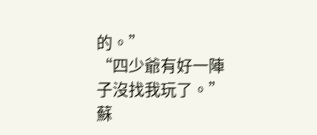的。”
“四少爺有好一陣子沒找我玩了。”蘇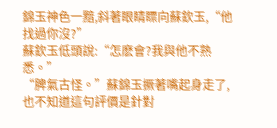錦玉神色一黯,斜著眼睛瞟向蘇欽玉,“他找過你沒?”
蘇欽玉低頭說:“怎麽會?我與他不熟悉。”
“脾氣古怪。”蘇錦玉撅著嘴起身走了,也不知道這句評價是針對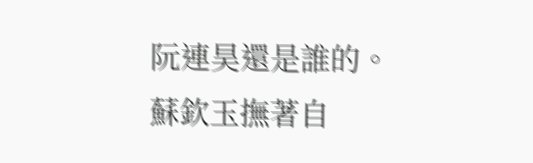阮連昊還是誰的。
蘇欽玉撫著自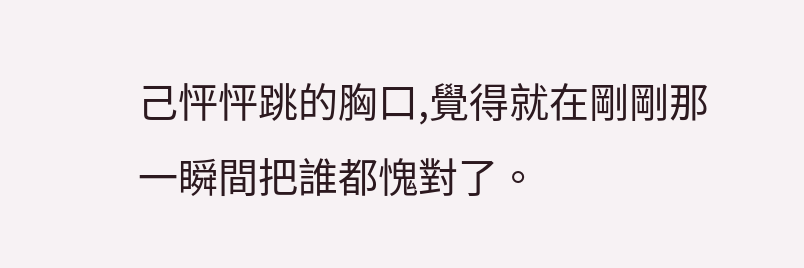己怦怦跳的胸口,覺得就在剛剛那一瞬間把誰都愧對了。